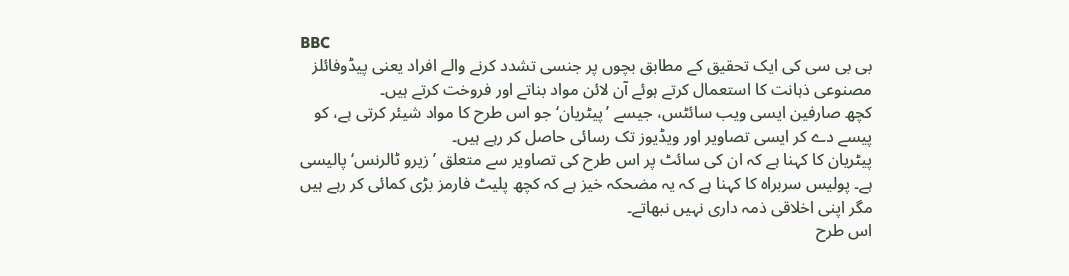BBC
بی بی سی کی ایک تحقیق کے مطابق بچوں پر جنسی تشدد کرنے والے افراد یعنی پیڈوفائلز مصنوعی ذہانت کا استعمال کرتے ہوئے آن لائن مواد بناتے اور فروخت کرتے ہیں۔
کچھ صارفین ایسی ویب سائٹس، جیسے ’پیٹریان‘ جو اس طرح کا مواد شیئر کرتی ہے، کو پیسے دے کر ایسی تصاویر اور ویڈیوز تک رسائی حاصل کر رہے ہیں۔
پیٹریان کا کہنا ہے کہ ان کی سائٹ پر اس طرح کی تصاویر سے متعلق ’زیرو ٹالرنس‘ پالیسی ہے۔ پولیس سربراہ کا کہنا ہے کہ یہ مضحکہ خیز ہے کہ کچھ پلیٹ فارمز بڑی کمائی کر رہے ہیں مگر اپنی اخلاقی ذمہ داری نہیں نبھاتے۔
اس طرح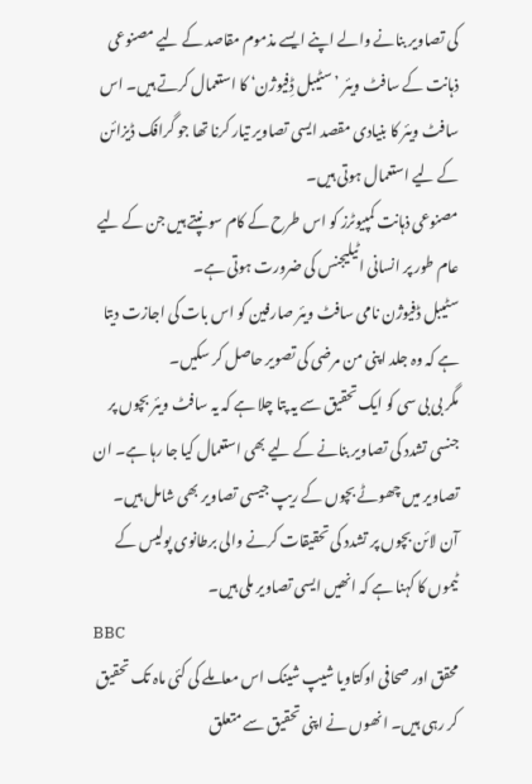کی تصاویر بنانے والے اپنے ایسے مذموم مقاصد کے لیے مصنوعی ذہانت کے سافٹ ویئر ’سٹیبل ڈِفیوژن‘ کا استعمال کرتے ہیں۔ اس سافٹ ویئر کا بنیادی مقصد ایسی تصاویر تیار کرنا تھا جو گرافک ڈیزائن کے لیے استعمال ہوتی ہیں۔
مصنوعی ذہانت کمپیوٹرز کو اس طرح کے کام سونپتے ہیں جن کے لیے عام طور پر انسانی اٹیلیجنس کی ضرورت ہوتی ہے۔
سٹیبل ڈفیوژن نامی سافٹ ویئر صارفین کو اس بات کی اجازت دیتا ہے کہ وہ جلد اپنی من مرضی کی تصویر حاصل کر سکیں۔
مگر بی بی سی کو ایک تحقیق سے یہ پتا چلا ہے کہ یہ سافٹ ویئر بچوں پر جنسی تشدد کی تصاویر بنانے کے لیے بھی استعمال کیا جا رہا ہے۔ ان تصاویر میں چھوٹے بچوں کے ریپ جیسی تصاویر بھی شامل ہیں۔
آن لائن بچوں پر تشدد کی تحقیقات کرنے والی برطانوی پولیس کے ٹیموں کا کہنا ہے کہ انھیں ایسی تصاویر ملی ہیں۔
BBC
محقق اور صحافی اوکتاویا شیپ شینک اس معاملے کی کئی ماہ تک تحقیق کر رہی ہیں۔ انھوں نے اپنی تحقیق سے متعلق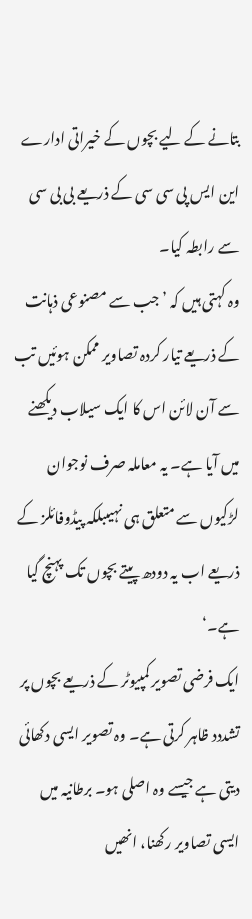بتانے کے لیے بچوں کے خیراتی ادارے این ایس پی سی سی کے ذریعے بی بی سی سے رابطہ کیا۔
وہ کہتی ہیں کہ ’جب سے مصنوعی ذہانت کے ذریعے تیار کردہ تصاویر ممکن ہوئیں تب سے آن لائن اس کا ایک سیلاب دیکھنے میں آیا ہے۔ یہ معاملہ صرف نوجوان لڑکیوں سے متعلق ہی نہیںبلکہ پیڈوفائلز کے ذریعے اب یہ دودھ پیتے بچوں تک پہنچ گیا ہے۔‘
ایک فرضی تصویر کمپیوٹر کے ذریعے بچوں پر تشددد ظاہر کرتی ہے۔ وہ تصویر ایسی دکھائی دیتی ہے جیسے وہ اصلی ہو۔ برطانیہ میں ایسی تصاویر رکھنا، انھیں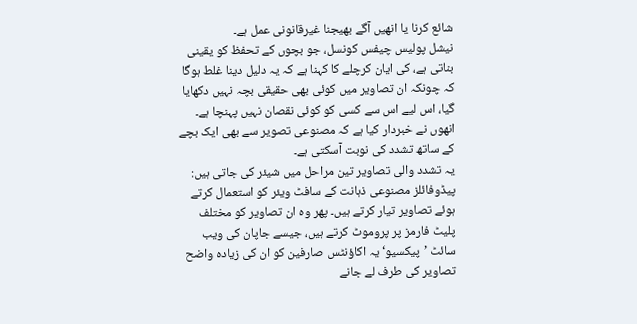شائع کرنا یا انھیں آگے بھیجنا غیرقانونی عمل ہے۔
نیشل پولیس چیفس کونسل، جو بچوں کے تحفظ کو یقینی بناتی ہے، کی ایان کرچلے کا کہنا ہے کہ یہ دلیل دینا غلط ہوگا کہ چونکہ ان تصاویر میں کوئی بھی حقیقی بچہ نہیں دکھایا گیا، اس لیے اس سے کسی کو کوئی نقصان نہیں پہنچا ہے۔
انھوں نے خبردار کیا ہے کہ مصنوعی تصویر سے بھی ایک بچے کے ساتھ تشدد کی نوبت آسکتی ہے۔
یہ تشدد والی تصاویر تین مراحل میں شیئر کی جاتی ہیں:
پیڈوفائلز مصنوعی ذہانت کے سافٹ ویئر کو استعمال کرتے ہوئے تصاویر تیار کرتے ہیں۔ پھر وہ ان تصاویر کو مختلف پلیٹ فارمز پر پروموٹ کرتے ہیں، جیسے جاپان کی ویب سائٹ ’پیکسیو‘یہ اکاؤنٹس صارفین کو ان کی زیادہ واضح تصاویر کی طرف لے جانے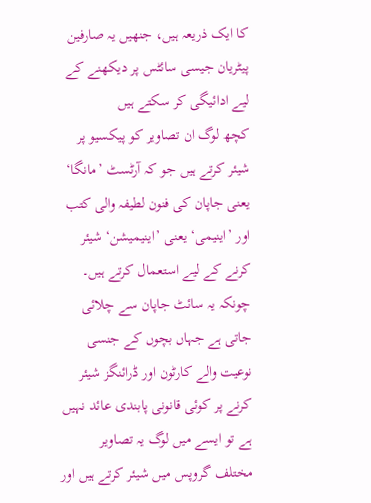کا ایک ذریعہ ہیں، جنھیں یہ صارفین پیٹریان جیسی سائٹس پر دیکھنے کے لیے ادائیگی کر سکتے ہیں
کچھ لوگ ان تصاویر کو پیکسیو پر شیئر کرتے ہیں جو کہ آرٹسٹ ’مانگا‘ یعنی جاپان کی فنون لطیفہ والی کتب اور ’اینیمی‘ یعنی ’اینیمیشن‘ شیئر کرنے کے لیے استعمال کرتے ہیں۔
چونکہ یہ سائٹ جاپان سے چلائی جاتی ہے جہاں بچوں کے جنسی نوعیت والے کارٹون اور ڈرائنگز شیئر کرنے پر کوئی قانونی پابندی عائد نہیں ہے تو ایسے میں لوگ یہ تصاویر مختلف گروپس میں شیئر کرتے ہیں اور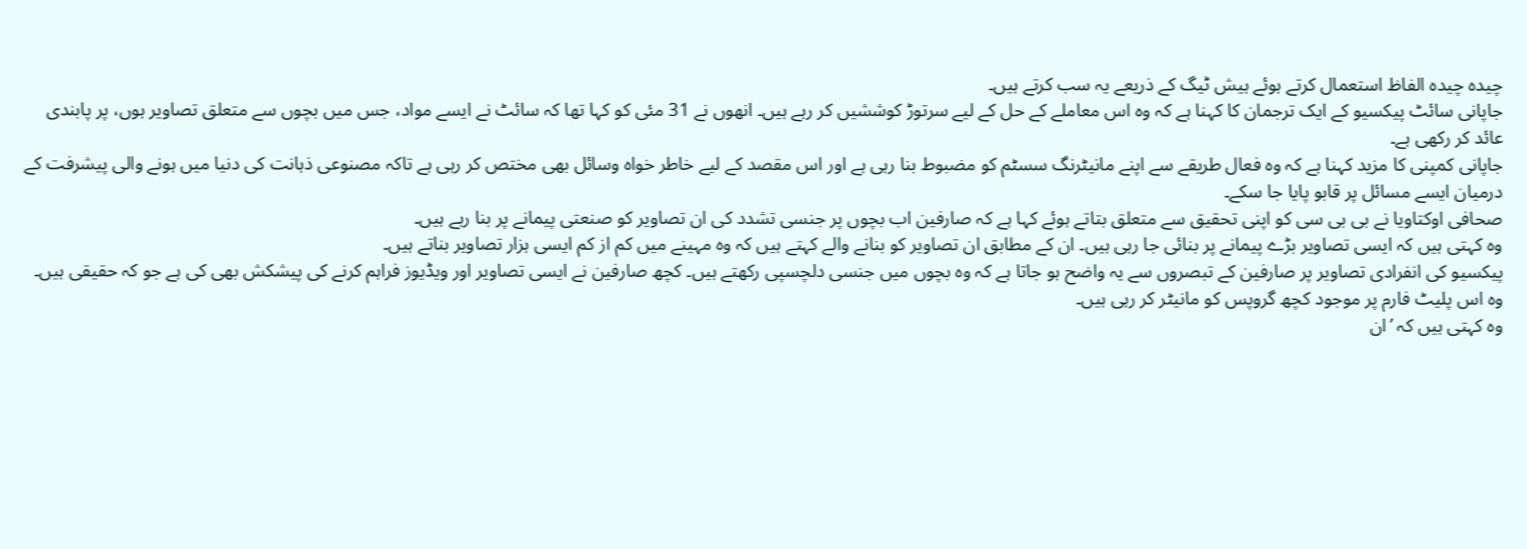چیدہ چیدہ الفاظ استعمال کرتے ہوئے ہیش ٹیگ کے ذریعے یہ سب کرتے ہیں۔
جاپانی سائٹ پیکسیو کے ایک ترجمان کا کہنا ہے کہ وہ اس معاملے کے حل کے لیے سرتوڑ کوششیں کر رہے ہیں۔ انھوں نے 31 مئی کو کہا تھا کہ سائٹ نے ایسے مواد، جس میں بچوں سے متعلق تصاویر ہوں، پر پابندی عائد کر رکھی ہے۔
جاپانی کمپنی کا مزید کہنا ہے کہ وہ فعال طریقے سے اپنے مانیٹرنگ سسٹم کو مضبوط بنا رہی ہے اور اس مقصد کے لیے خاطر خواہ وسائل بھی مختص کر رہی ہے تاکہ مصنوعی ذہانت کی دنیا میں ہونے والی پیشرفت کے درمیان ایسے مسائل پر قابو پایا جا سکے۔
صحافی اوکتاویا نے بی بی سی کو اپنی تحقیق سے متعلق بتاتے ہوئے کہا ہے کہ صارفین اب بچوں پر جنسی تشدد کی ان تصاویر کو صنعتی پیمانے پر بنا رہے ہیں۔
وہ کہتی ہیں کہ ایسی تصاویر بڑے پیمانے پر بنائی جا رہی ہیں۔ ان کے مطابق ان تصاویر کو بنانے والے کہتے ہیں کہ وہ مہینے میں کم از کم ایسی ہزار تصاویر بناتے ہیں۔
پیکسیو کی انفرادی تصاویر پر صارفین کے تبصروں سے یہ واضح ہو جاتا ہے کہ وہ بچوں میں جنسی دلچسپی رکھتے ہیں۔ کچھ صارفین نے ایسی تصاویر اور ویڈیوز فراہم کرنے کی پیشکش بھی کی ہے جو کہ حقیقی ہیں۔
وہ اس پلیٹ فارم پر موجود کچھ گروپس کو مانیٹر کر رہی ہیں۔
وہ کہتی ہیں کہ ’ان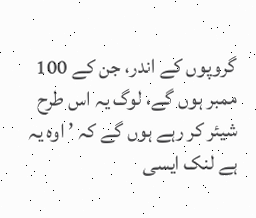گروپوں کے اندر، جن کے 100 ممبر ہوں گے، لوگ یہ اس طرح شیئر کر رہے ہوں گے کہ ’اوہ یہ ہے لنک ایسی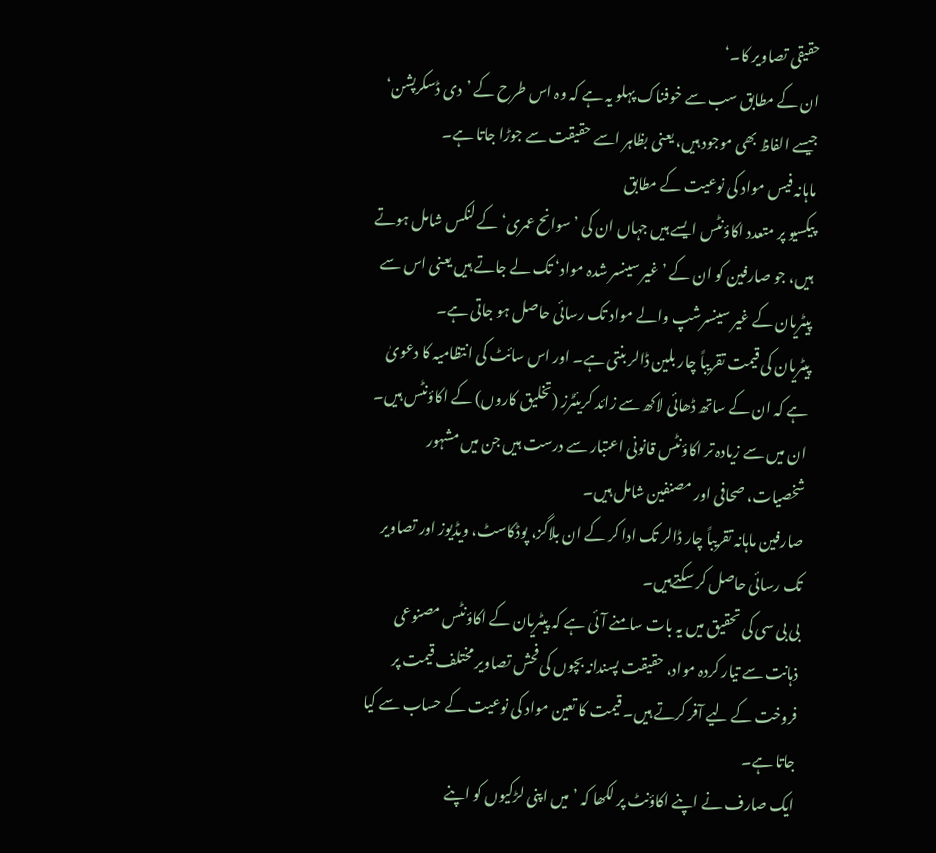حقیقی تصاویر کا۔‘
ان کے مطابق سب سے خوفناک پہلو یہ ہے کہ وہ اس طرح کے ’دی ڈسکرپشن‘ جیسے الفاظ بھی موجود ہیں، یعنی بظاہر اسے حقیقت سے جوڑا جاتا ہے۔
ماہانہ فیس مواد کی نوعیت کے مطابق
پیکسیو پر متعدد اکاؤنٹس ایسے ہیں جہاں ان کی ’سوانح عمری‘ کے لنکس شامل ہوتے ہیں، جو صارفین کو ان کے ’غیر سینسر شدہ مواد‘ تک لے جاتے ہیں یعنی اس سے پیٹریان کے غیر سینسرشپ والے مواد تک رسائی حاصل ہو جاتی ہے۔
پیٹریان کی قیمت تقریباً چار بلین ڈالر بنتی ہے۔ اور اس سائٹ کی انتظامیہ کا دعویٰ ہے کہ ان کے ساتھ ڈھائی لاکھ سے زائد کریئٹرز (تخلیق کاروں) کے اکاؤنٹس ہیں۔ ان میں سے زیادہ تر اکاؤنٹس قانونی اعتبار سے درست ہیں جن میں مشہور شخصیات، صحافی اور مصنفین شامل ہیں۔
صارفین ماہانہ تقریباً چار ڈالر تک ادا کر کے ان بلاگز، پوڈکاسٹ، ویڈیوز اور تصاویر تک رسائی حاصل کر سکتےہیں۔
بی بی سی کی تحقیق میں یہ بات سامنے آئی ہے کہ پیٹریان کے اکاؤنٹس مصنوعی ذہانت سے تیار کردہ مواد، حقیقت پسندانہ بچوں کی فحش تصاویر مختلف قیمت پر فروخت کے لیے آفر کرتے ہیں۔ قیمت کا تعین مواد کی نوعیت کے حساب سے کیا جاتا ہے۔
ایک صارف نے اپنے اکاؤنٹ پر لکھا کہ ’میں اپنی لڑکیوں کو اپنے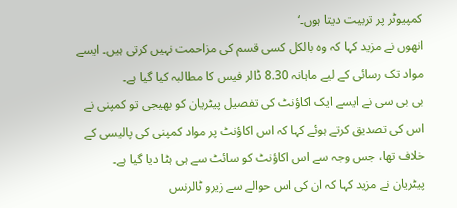کمپیوٹر پر تربیت دیتا ہوں۔‘
انھوں نے مزید کہا کہ وہ بالکل کسی قسم کی مزاحمت نہیں کرتی ہیں۔ ایسے مواد تک رسائی کے لیے ماہانہ 8.30 ڈالر فیس کا مطالبہ کیا گیا ہے۔
بی بی سی نے ایسے ایک اکاؤنٹ کی تفصیل پیٹریان کو بھیجی تو کمپنی نے اس کی تصدیق کرتے ہوئے کہا کہ اس اکاؤنٹ پر مواد کمپنی کی پالیسی کے خلاف تھا، جس وجہ سے اس اکاؤنٹ کو سائٹ سے ہی ہٹا دیا گیا ہے۔
پیٹریان نے مزید کہا کہ ان کی اس حوالے سے زیرو ٹالرنس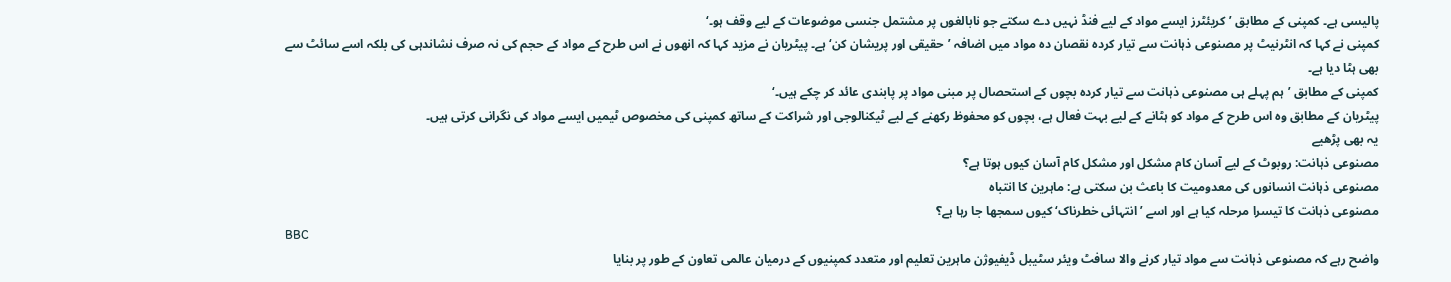پالیسی ہے۔ کمپنی کے مطابق ’کریئٹرز ایسے مواد کے لیے فنڈ نہیں دے سکتے جو نابالغوں پر مشتمل جنسی موضوعات کے لیے وقف ہو۔‘
کمپنی نے کہا کہ انٹرنیٹ پر مصنوعی ذہانت سے تیار کردہ نقصان دہ مواد میں اضافہ ’حقیقی اور پریشان کن‘ ہے۔ پیٹریان نے مزید کہا کہ انھوں نے اس طرح کے مواد کے حجم کی نہ صرف نشاندہی کی بلکہ اسے سائٹ سے بھی ہٹا دیا ہے۔
کمپنی کے مطابق ’ہم پہلے ہی مصنوعی ذہانت سے تیار کردہ بچوں کے استحصال پر مبنی مواد پر پابندی عائد کر چکے ہیں۔‘
پیٹریان کے مطابق وہ اس طرح کے مواد کو ہٹانے کے لیے بہت فعال ہے، بچوں کو محفوظ رکھنے کے لیے ٹیکنالوجی اور شراکت کے ساتھ کمپنی کی مخصوص ٹیمیں ایسے مواد کی نگرانی کرتی ہیں۔
یہ بھی پڑھیے
مصنوعی ذہانت: روبوٹ کے لیے آسان کام مشکل اور مشکل کام آسان کیوں ہوتا ہے؟
مصنوعی ذہانت انسانوں کی معدومیت کا باعث بن سکتی ہے: ماہرین کا انتباہ
مصنوعی ذہانت کا تیسرا مرحلہ کیا ہے اور اسے ’انتہائی خطرناک‘ کیوں سمجھا جا رہا ہے؟
BBC
واضح رہے کہ مصنوعی ذہانت سے مواد تیار کرنے والا سافٹ ویئر سٹیبل ڈیفیوژن ماہرین تعلیم اور متعدد کمپنیوں کے درمیان عالمی تعاون کے طور پر بنایا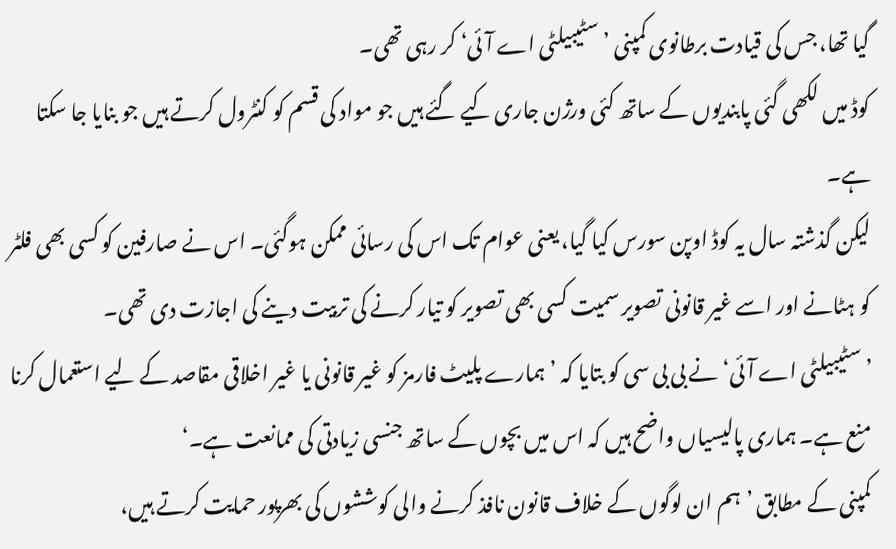گیا تھا، جس کی قیادت برطانوی کمپنی ’سٹیبیلٹی اے آئی‘ کر رہی تھی۔
کوڈ میں لکھی گئی پابندیوں کے ساتھ کئی ورژن جاری کیے گئے ہیں جو مواد کی قسم کو کنٹرول کرتے ہیں جو بنایا جا سکتا ہے۔
لیکن گذشتہ سال یہ کوڈ اوپن سورس کیا گیا، یعنی عوام تک اس کی رسائی ممکن ہوگئی۔ اس نے صارفین کو کسی بھی فلٹر کو ہٹانے اور اسے غیر قانونی تصویر سمیت کسی بھی تصویر کو تیار کرنے کی تربیت دینے کی اجازت دی تھی۔
’سٹیبیلٹی اے آئی‘ نے بی بی سی کو بتایا کہ ’ہمارے پلیٹ فارمز کو غیر قانونی یا غیر اخلاقی مقاصد کے لیے استعمال کرنا منع ہے۔ ہماری پالیسیاں واضح ہیں کہ اس میں بچوں کے ساتھ جنسی زیادتی کی ممانعت ہے۔‘
کمپنی کے مطابق ’ہم ان لوگوں کے خلاف قانون نافذ کرنے والی کوششوں کی بھرپور حمایت کرتے ہیں،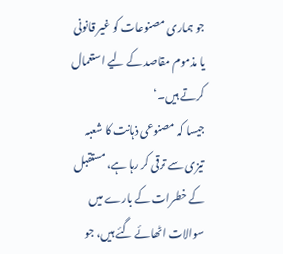جو ہماری مصنوعات کو غیر قانونی یا مذموم مقاصد کے لیے استعمال کرتے ہیں۔‘
جیسا کہ مصنوعی ذہانت کا شعبہ تیزی سے ترقی کر رہا ہے، مستقبل کے خطرات کے بارے میں سوالات اٹھائے گئے ہیں، جو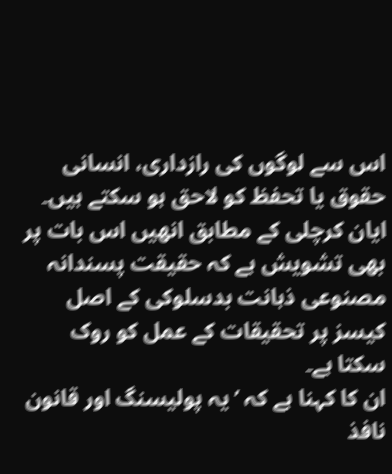اس سے لوگوں کی رازداری، انسانی حقوق یا تحفظ کو لاحق ہو سکتے ہیں۔
ایان کرچلی کے مطابق انھیں اس بات پر بھی تشویش ہے کہ حقیقت پسندانہ مصنوعی ذہانت بدسلوکی کے اصل کیسز پر تحقیقات کے عمل کو روک سکتا ہے۔
ان کا کہنا ہے کہ ’یہ پولیسنگ اور قانون نافذ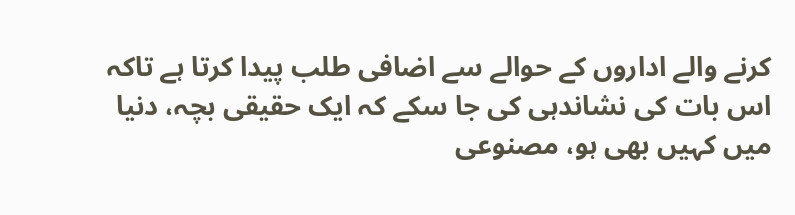کرنے والے اداروں کے حوالے سے اضافی طلب پیدا کرتا ہے تاکہ اس بات کی نشاندہی کی جا سکے کہ ایک حقیقی بچہ، دنیا میں کہیں بھی ہو، مصنوعی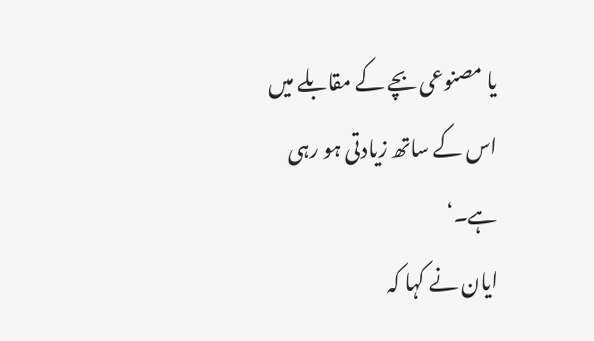یا مصنوعی بچے کے مقابلے میں اس کے ساتھ زیادتی ہو رہی ہے۔‘
ایان نے کہا کہ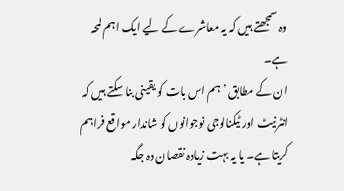وہ سمجھتے ہیں کہ یہ معاشرے کے لیے ایک اہم لمحہ ہے۔
ان کے مطابق ’ہم اس بات کو یقینی بنا سکتے ہیں کہ انٹرنیٹ اور ٹیکنالوجی نوجوانوں کو شاندار مواقع فراہم کریتا ہے۔ یا یہ بہت زیادہ نقصان دہ جگہ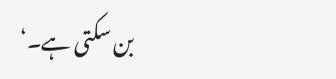بن سکتی ہے۔‘